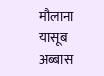मौलाना यासूब अब्बास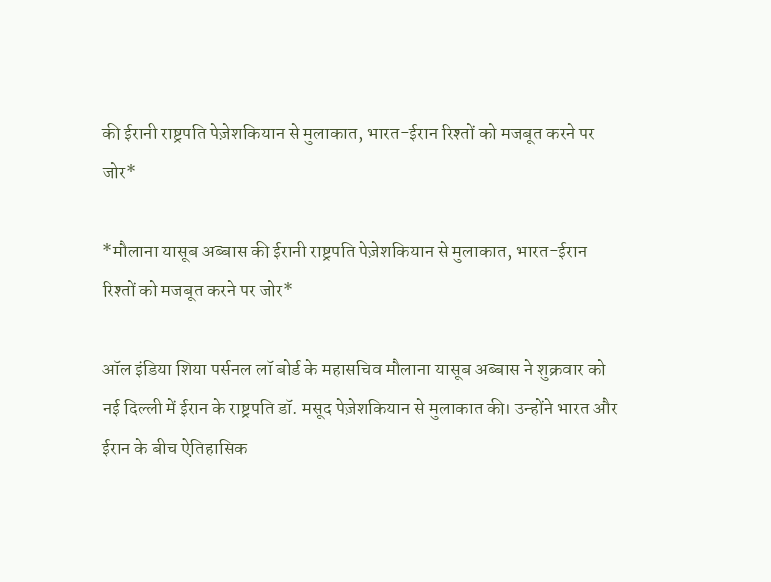की ईरानी राष्ट्रपति पेज़ेशकियान से मुलाकात, भारत-ईरान रिश्तों को मजबूत करने पर जोर*

*मौलाना यासूब अब्बास की ईरानी राष्ट्रपति पेज़ेशकियान से मुलाकात, भारत-ईरान रिश्तों को मजबूत करने पर जोर*

ऑल इंडिया शिया पर्सनल लॉ बोर्ड के महासचिव मौलाना यासूब अब्बास ने शुक्रवार को नई दिल्ली में ईरान के राष्ट्रपति डॉ. मसूद पेज़ेशकियान से मुलाकात की। उन्होंने भारत और ईरान के बीच ऐतिहासिक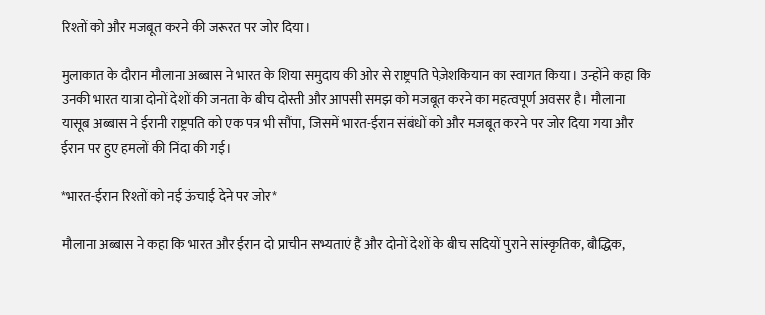रिश्तों को और मजबूत करने की जरूरत पर जोर दिया।

मुलाकात के दौरान मौलाना अब्बास ने भारत के शिया समुदाय की ओर से राष्ट्रपति पेज़ेशकियान का स्वागत किया। उन्होंने कहा कि उनकी भारत यात्रा दोनों देशों की जनता के बीच दोस्ती और आपसी समझ को मजबूत करने का महत्वपूर्ण अवसर है। मौलाना यासूब अब्बास ने ईरानी राष्ट्रपति को एक पत्र भी सौंपा, जिसमें भारत-ईरान संबंधों को और मजबूत करने पर जोर दिया गया और ईरान पर हुए हमलों की निंदा की गई।

*भारत-ईरान रिश्तों को नई ऊंचाई देने पर जोर*

मौलाना अब्बास ने कहा कि भारत और ईरान दो प्राचीन सभ्यताएं हैं और दोनों देशों के बीच सदियों पुराने सांस्कृतिक, बौद्धिक,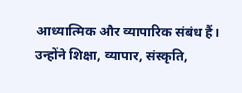आध्यात्मिक और व्यापारिक संबंध हैं। उन्होंने शिक्षा, व्यापार, संस्कृति,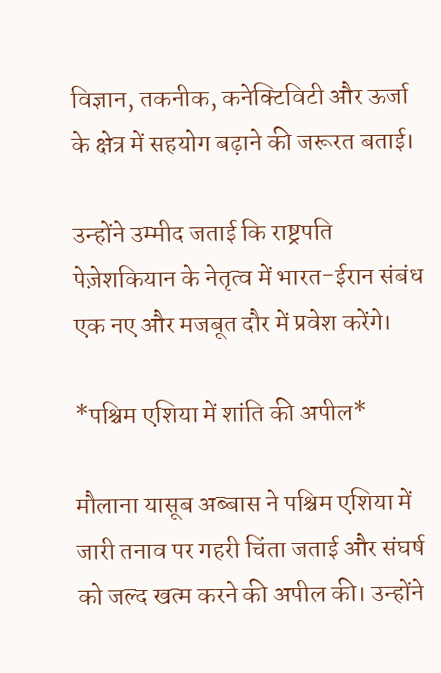विज्ञान, तकनीक, कनेक्टिविटी और ऊर्जा के क्षेत्र में सहयोग बढ़ाने की जरूरत बताई।

उन्होंने उम्मीद जताई कि राष्ट्रपति पेज़ेशकियान के नेतृत्व में भारत-ईरान संबंध एक नए और मजबूत दौर में प्रवेश करेंगे।

*पश्चिम एशिया में शांति की अपील*

मौलाना यासूब अब्बास ने पश्चिम एशिया में जारी तनाव पर गहरी चिंता जताई और संघर्ष को जल्द खत्म करने की अपील की। उन्होंने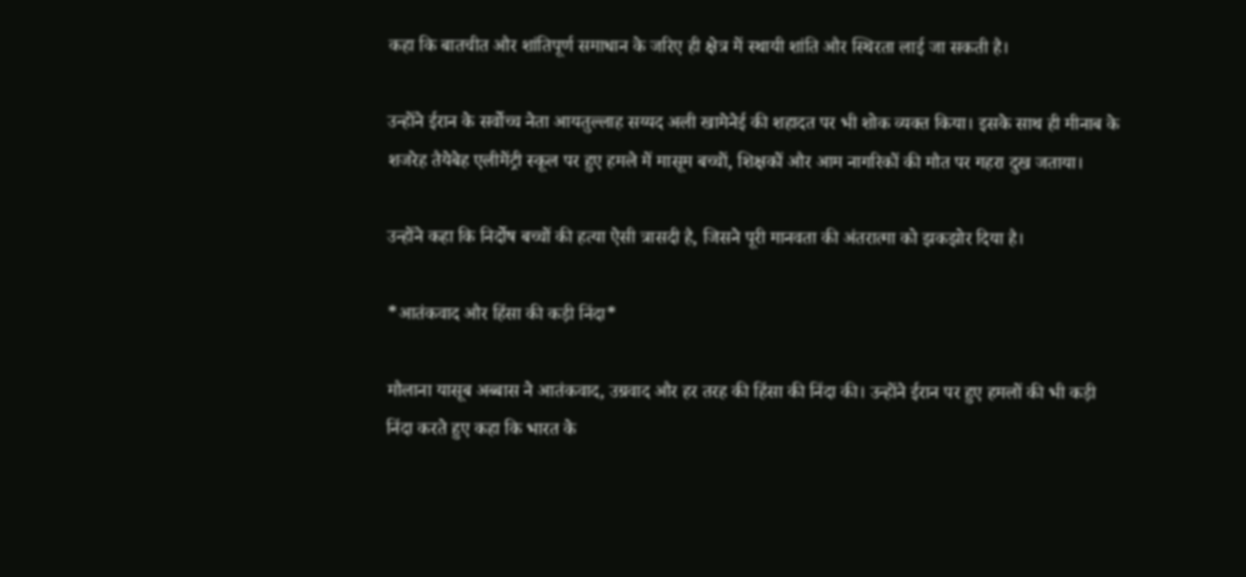कहा कि बातचीत और शांतिपूर्ण समाधान के जरिए ही क्षेत्र में स्थायी शांति और स्थिरता लाई जा सकती है।

उन्होंने ईरान के सर्वोच्च नेता आयतुल्लाह सय्यद अली खामेनेई की शहादत पर भी शोक व्यक्त किया। इसके साथ ही मीनाब के शजरेह तैयेबेह एलीमेंट्री स्कूल पर हुए हमले में मासूम बच्चों, शिक्षकों और आम नागरिकों की मौत पर गहरा दुख जताया।

उन्होंने कहा कि निर्दोष बच्चों की हत्या ऐसी त्रासदी है, जिसने पूरी मानवता की अंतरात्मा को झकझोर दिया है।

*आतंकवाद और हिंसा की कड़ी निंदा*

मौलाना यासूब अब्बास ने आतंकवाद, उग्रवाद और हर तरह की हिंसा की निंदा की। उन्होंने ईरान पर हुए हमलों की भी कड़ी निंदा करते हुए कहा कि भारत के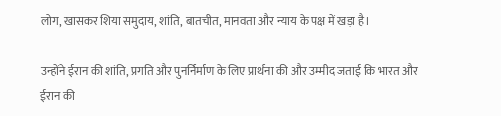लोग, खासकर शिया समुदाय, शांति, बातचीत, मानवता और न्याय के पक्ष में खड़ा है।

उन्होंने ईरान की शांति, प्रगति और पुनर्निर्माण के लिए प्रार्थना की और उम्मीद जताई कि भारत और ईरान की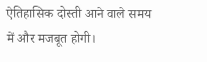ऐतिहासिक दोस्ती आने वाले समय में और मजबूत होगी।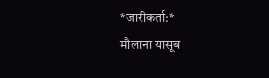*जारीकर्ता:*
मौलाना यासूब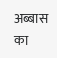अब्बास का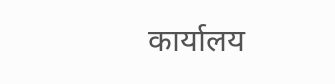कार्यालय